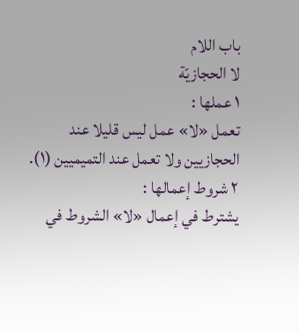باب اللام
لا الحجازيّة
١ عملها :
تعمل «لا» عمل ليس قليلا عند الحجازيين ولا تعمل عند التميميين (١).
٢ شروط إعمالها :
يشترط في إعمال «لا» الشروط في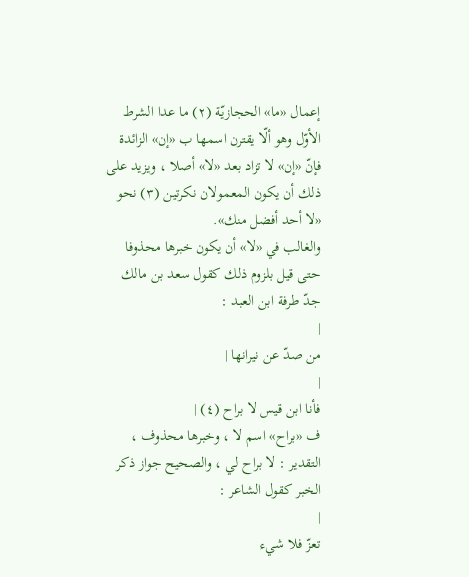إعمال «ما» الحجازيّة (٢) ما عدا الشرط الأوّل وهو ألّا يقترن اسمها ب «إن» الزائدة فإنّ «إن» لا تزاد بعد «لا» أصلا ، ويزيد على ذلك أن يكون المعمولان نكرتين (٣) نحو «لا أحد أفضل منك».
والغالب في «لا» أن يكون خبرها محذوفا حتى قيل بلزوم ذلك كقول سعد بن مالك جدّ طرفة ابن العبد :
|
من صدّ عن نيرانها |
|
فأنا ابن قيس لا براح (٤) |
ف «براح» اسم لا ، وخبرها محذوف ، التقدير : لا براح لي ، والصحيح جواز ذكر الخبر كقول الشاعر :
|
تعزّ فلا شيء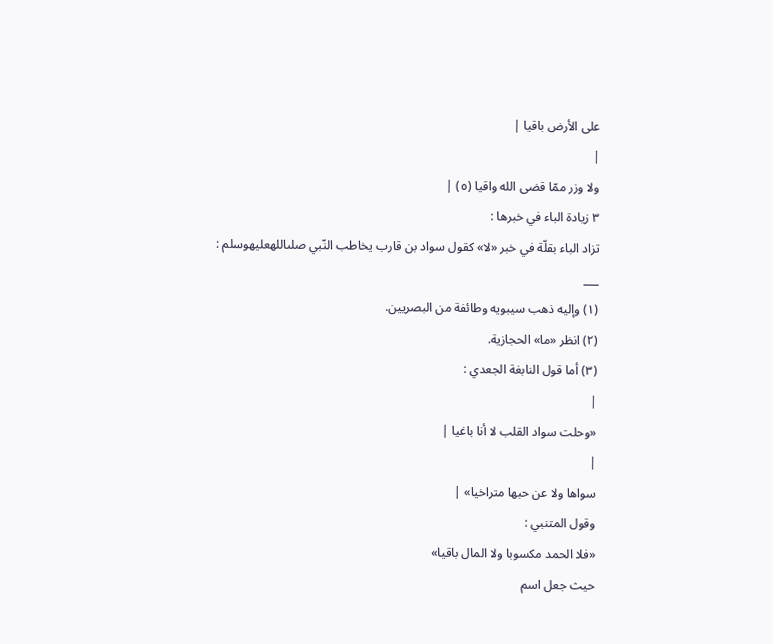على الأرض باقيا |
|
ولا وزر ممّا قضى الله واقيا (٥) |
٣ زيادة الباء في خبرها :
تزاد الباء بقلّة في خبر «لا» كقول سواد بن قارب يخاطب النّبي صلىاللهعليهوسلم :
___
(١) وإليه ذهب سيبويه وطائفة من البصريين.
(٢) انظر «ما» الحجازية.
(٣) أما قول النابغة الجعدي :
|
«وحلت سواد القلب لا أنا باغيا |
|
سواها ولا عن حبها متراخيا» |
وقول المتنبي :
«فلا الحمد مكسوبا ولا المال باقيا»
حيث جعل اسم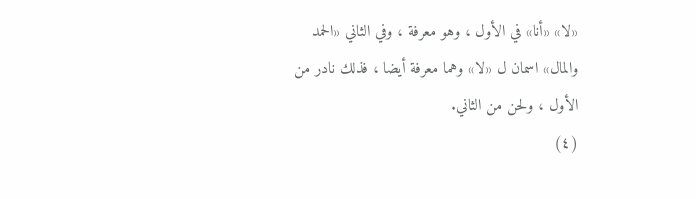«لا» «أنا» في الأول ، وهو معرفة ، وفي الثاني «الحمد والمال» اسمان ل «لا» وهما معرفة أيضا ، فذلك نادر من الأول ، ولحن من الثاني.
(٤)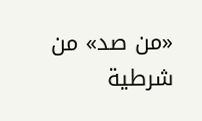«من صد» من شرطية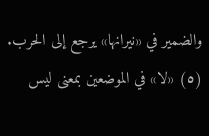والضمير في «نيرانها» يرجع إلى الحرب.
(٥) «لا» في الموضعين بمعنى ليس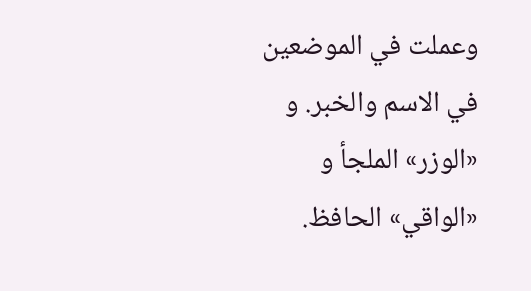وعملت في الموضعين في الاسم والخبر. و «الوزر» الملجأ و «الواقي» الحافظ.